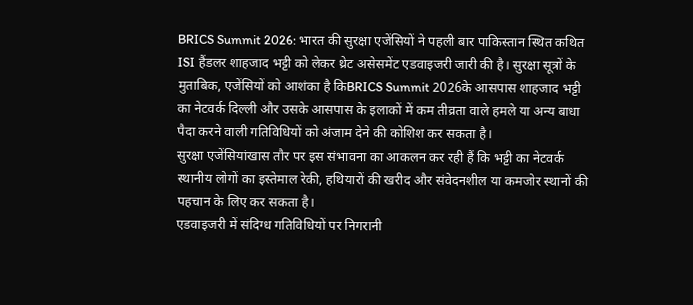BRICS Summit 2026: भारत की सुरक्षा एजेंसियों ने पहली बार पाकिस्तान स्थित कथित ISI हैंडलर शाहजाद भट्टी को लेकर थ्रेट असेसमेंट एडवाइजरी जारी की है। सुरक्षा सूत्रों के मुताबिक, एजेंसियों को आशंका है किBRICS Summit 2026के आसपास शाहजाद भट्टी का नेटवर्क दिल्ली और उसके आसपास के इलाकों में कम तीव्रता वाले हमले या अन्य बाधा पैदा करने वाली गतिविधियों को अंजाम देने की कोशिश कर सकता है।
सुरक्षा एजेंसियांखास तौर पर इस संभावना का आकलन कर रही हैं कि भट्टी का नेटवर्क स्थानीय लोगों का इस्तेमाल रेकी, हथियारों की खरीद और संवेदनशील या कमजोर स्थानों की पहचान के लिए कर सकता है।
एडवाइजरी में संदिग्ध गतिविधियों पर निगरानी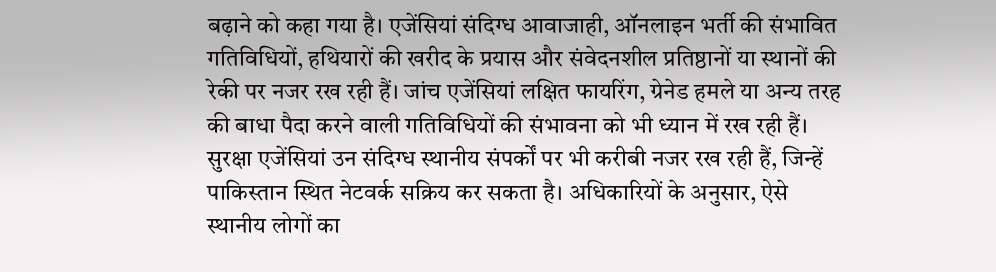बढ़ाने को कहा गया है। एजेंसियां संदिग्ध आवाजाही, ऑनलाइन भर्ती की संभावित गतिविधियों, हथियारों की खरीद के प्रयास और संवेदनशील प्रतिष्ठानों या स्थानों की रेकी पर नजर रख रही हैं। जांच एजेंसियां लक्षित फायरिंग, ग्रेनेड हमले या अन्य तरह की बाधा पैदा करने वाली गतिविधियों की संभावना को भी ध्यान में रख रही हैं।
सुरक्षा एजेंसियां उन संदिग्ध स्थानीय संपर्कों पर भी करीबी नजर रख रही हैं, जिन्हें पाकिस्तान स्थित नेटवर्क सक्रिय कर सकता है। अधिकारियों के अनुसार, ऐसे स्थानीय लोगों का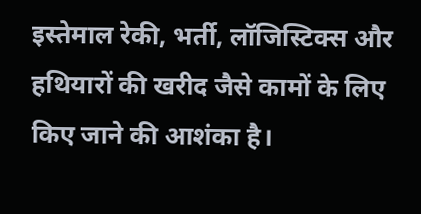इस्तेमाल रेकी, भर्ती, लॉजिस्टिक्स और हथियारों की खरीद जैसे कामों के लिए किए जाने की आशंका है।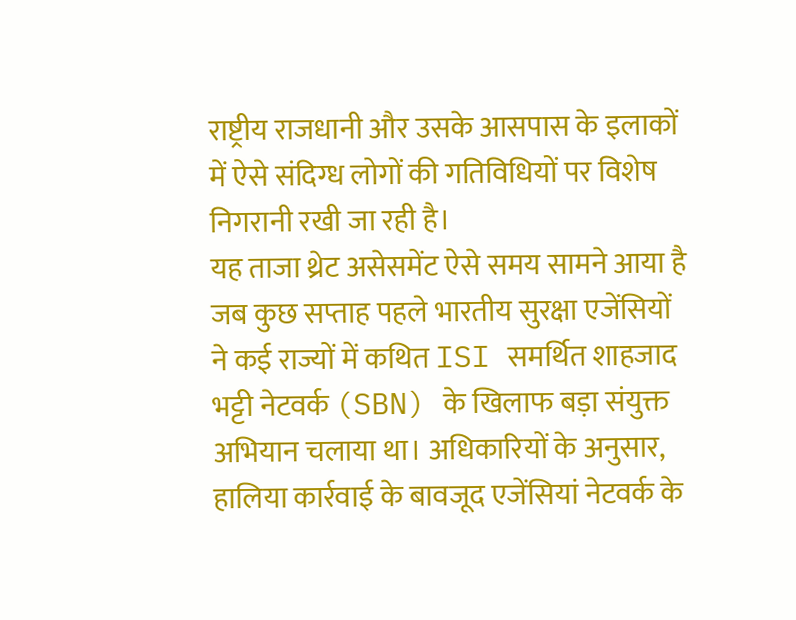राष्ट्रीय राजधानी और उसके आसपास के इलाकों में ऐसे संदिग्ध लोगों की गतिविधियों पर विशेष निगरानी रखी जा रही है।
यह ताजा थ्रेट असेसमेंट ऐसे समय सामने आया है जब कुछ सप्ताह पहले भारतीय सुरक्षा एजेंसियों ने कई राज्यों में कथित ISI समर्थित शाहजाद भट्टी नेटवर्क (SBN) के खिलाफ बड़ा संयुक्त अभियान चलाया था। अधिकारियों के अनुसार, हालिया कार्रवाई के बावजूद एजेंसियां नेटवर्क के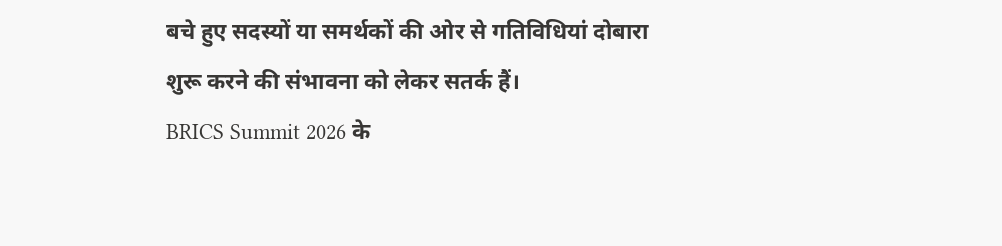बचे हुए सदस्यों या समर्थकों की ओर से गतिविधियां दोबारा शुरू करने की संभावना को लेकर सतर्क हैं।
BRICS Summit 2026 के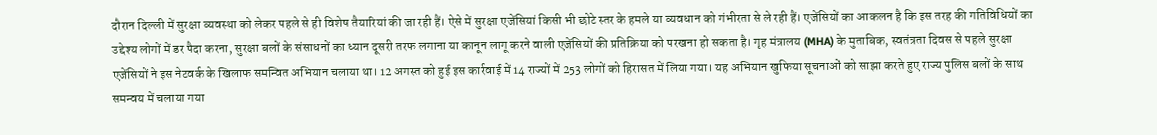दौरान दिल्ली में सुरक्षा व्यवस्था को लेकर पहले से ही विशेष तैयारियां की जा रही हैं। ऐसे में सुरक्षा एजेंसियां किसी भी छोटे स्तर के हमले या व्यवधान को गंभीरता से ले रही हैं। एजेंसियों का आकलन है कि इस तरह की गतिविधियों का उद्देश्य लोगों में डर पैदा करना, सुरक्षा बलों के संसाधनों का ध्यान दूसरी तरफ लगाना या कानून लागू करने वाली एजेंसियों की प्रतिक्रिया को परखना हो सकता है। गृह मंत्रालय (MHA) के मुताबिक, स्वतंत्रता दिवस से पहले सुरक्षा एजेंसियों ने इस नेटवर्क के खिलाफ समन्वित अभियान चलाया था। 12 अगस्त को हुई इस कार्रवाई में 14 राज्यों में 253 लोगों को हिरासत में लिया गया। यह अभियान खुफिया सूचनाओं को साझा करते हुए राज्य पुलिस बलों के साथ समन्वय में चलाया गया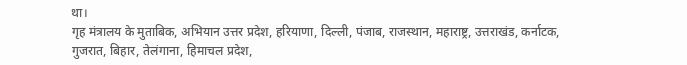था।
गृह मंत्रालय के मुताबिक, अभियान उत्तर प्रदेश, हरियाणा, दिल्ली, पंजाब, राजस्थान, महाराष्ट्र, उत्तराखंड, कर्नाटक, गुजरात, बिहार, तेलंगाना, हिमाचल प्रदेश,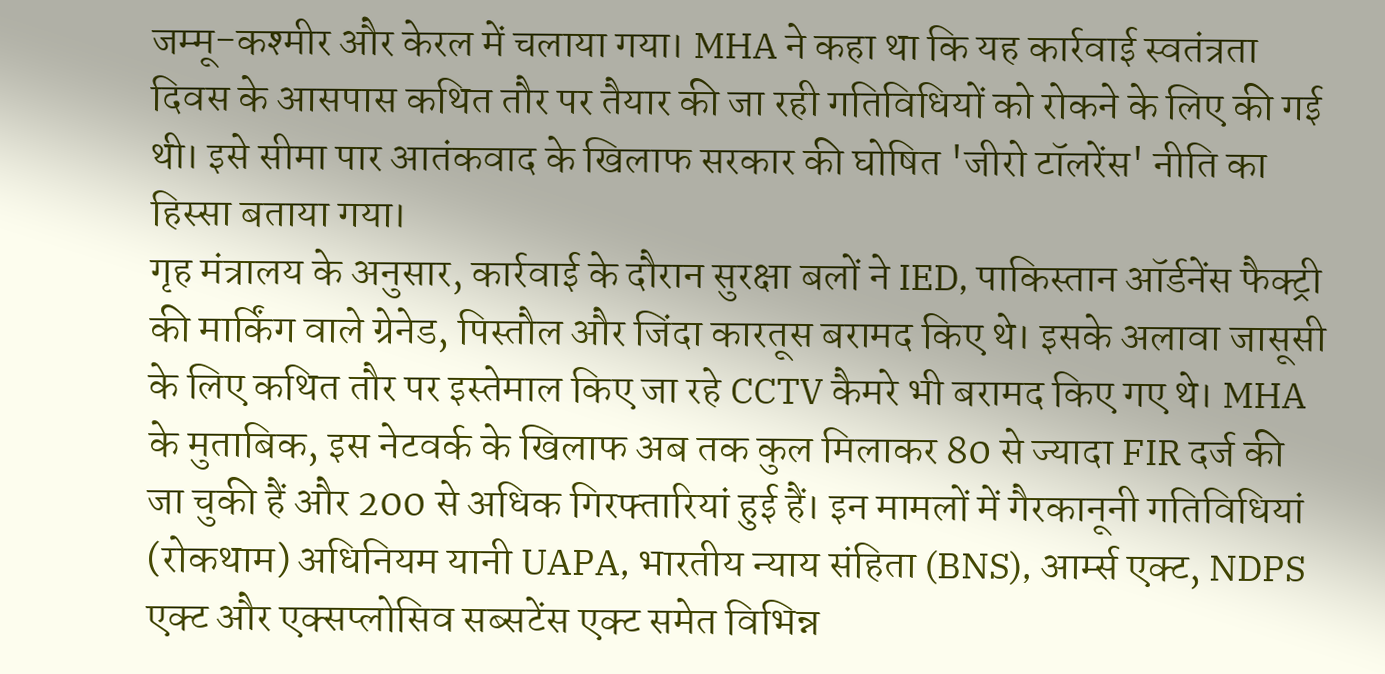जम्मू-कश्मीर और केरल में चलाया गया। MHA ने कहा था कि यह कार्रवाई स्वतंत्रता दिवस के आसपास कथित तौर पर तैयार की जा रही गतिविधियों को रोकने के लिए की गई थी। इसे सीमा पार आतंकवाद के खिलाफ सरकार की घोषित 'जीरो टॉलरेंस' नीति का हिस्सा बताया गया।
गृह मंत्रालय के अनुसार, कार्रवाई के दौरान सुरक्षा बलों ने IED, पाकिस्तान ऑर्डनेंस फैक्ट्री की मार्किंग वाले ग्रेनेड, पिस्तौल और जिंदा कारतूस बरामद किए थे। इसके अलावा जासूसी के लिए कथित तौर पर इस्तेमाल किए जा रहे CCTV कैमरे भी बरामद किए गए थे। MHA के मुताबिक, इस नेटवर्क के खिलाफ अब तक कुल मिलाकर 80 से ज्यादा FIR दर्ज की जा चुकी हैं और 200 से अधिक गिरफ्तारियां हुई हैं। इन मामलों में गैरकानूनी गतिविधियां (रोकथाम) अधिनियम यानी UAPA, भारतीय न्याय संहिता (BNS), आर्म्स एक्ट, NDPS एक्ट और एक्सप्लोसिव सब्सटेंस एक्ट समेत विभिन्न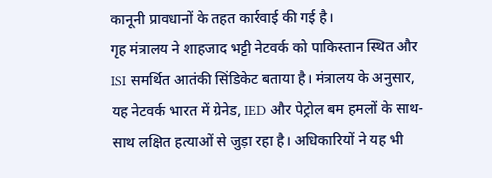कानूनी प्रावधानों के तहत कार्रवाई की गई है।
गृह मंत्रालय ने शाहजाद भट्टी नेटवर्क को पाकिस्तान स्थित और ISI समर्थित आतंकी सिंडिकेट बताया है। मंत्रालय के अनुसार, यह नेटवर्क भारत में ग्रेनेड, IED और पेट्रोल बम हमलों के साथ-साथ लक्षित हत्याओं से जुड़ा रहा है। अधिकारियों ने यह भी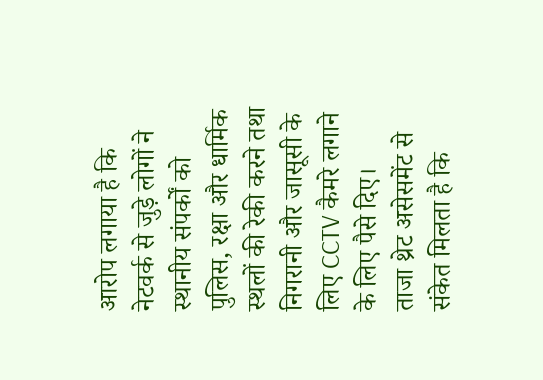आरोप लगाया है कि नेटवर्क से जुड़े लोगों ने स्थानीय संपर्कों को पुलिस, रक्षा और धार्मिक स्थलों की रेकी करने तथा निगरानी और जासूसी के लिए CCTV कैमरे लगाने के लिए पैसे दिए।
ताजा थ्रेट असेसमेंट से संकेत मिलता है कि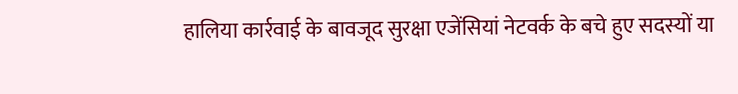हालिया कार्रवाई के बावजूद सुरक्षा एजेंसियां नेटवर्क के बचे हुए सदस्यों या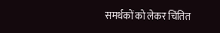समर्थकों को लेकर चिंतित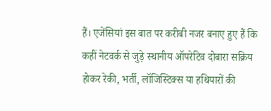हैं। एजेंसियां इस बात पर करीबी नजर बनाए हुए हैं कि कहीं नेटवर्क से जुड़े स्थानीय ऑपरेटिव दोबारा सक्रिय होकर रेकी, भर्ती, लॉजिस्टिक्स या हथियारों की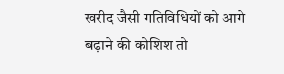खरीद जैसी गतिविधियों को आगे बढ़ाने की कोशिश तो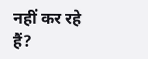नहीं कर रहे हैं?